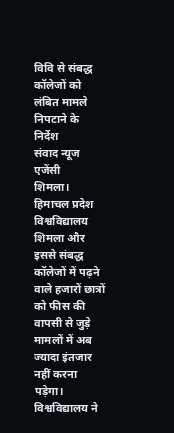विवि से संबद्ध कॉलेजों को लंबित मामले निपटाने के निर्देश
संवाद न्यूज एजेंसी
शिमला। हिमाचल प्रदेश विश्वविद्यालय शिमला और इससे संबद्ध कॉलेजों में पढ़ने वाले हजारों छात्रों को फीस की वापसी से जुड़े मामलों में अब ज्यादा इंतजार नहीं करना पड़ेगा। विश्वविद्यालय ने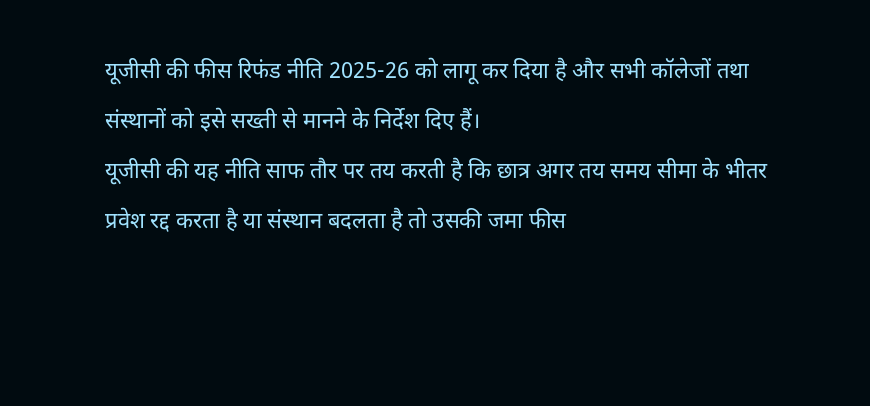यूजीसी की फीस रिफंड नीति 2025-26 को लागू कर दिया है और सभी कॉलेजों तथा संस्थानों को इसे सख्ती से मानने के निर्देश दिए हैं।
यूजीसी की यह नीति साफ तौर पर तय करती है कि छात्र अगर तय समय सीमा के भीतर प्रवेश रद्द करता है या संस्थान बदलता है तो उसकी जमा फीस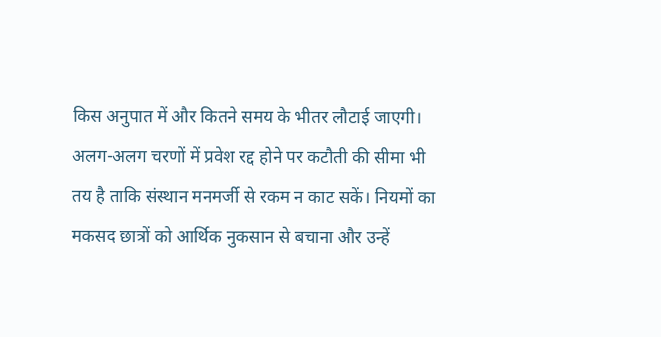किस अनुपात में और कितने समय के भीतर लौटाई जाएगी। अलग-अलग चरणों में प्रवेश रद्द होने पर कटौती की सीमा भी तय है ताकि संस्थान मनमर्जी से रकम न काट सकें। नियमों का मकसद छात्रों को आर्थिक नुकसान से बचाना और उन्हें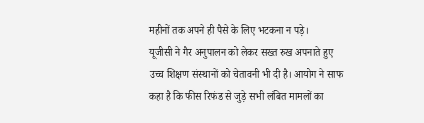महीनों तक अपने ही पैसे के लिए भटकना न पड़े।
यूजीसी ने गैर अनुपालन को लेकर सख्त रुख अपनाते हुए उच्च शिक्षण संस्थानों को चेतावनी भी दी है। आयोग ने साफ कहा है कि फीस रिफंड से जुड़े सभी लंबित मामलों का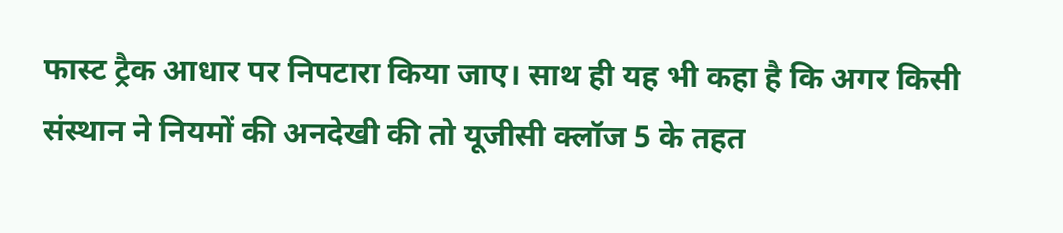फास्ट ट्रैक आधार पर निपटारा किया जाए। साथ ही यह भी कहा है कि अगर किसी संस्थान ने नियमों की अनदेखी की तो यूजीसी क्लॉज 5 के तहत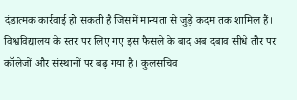दंडात्मक कार्रवाई हो सकती है जिसमें मान्यता से जुड़े कदम तक शामिल हैं। विश्वविद्यालय के स्तर पर लिए गए इस फैसले के बाद अब दबाव सीधे तौर पर कॉलेजों और संस्थानों पर बढ़ गया है। कुलसचिव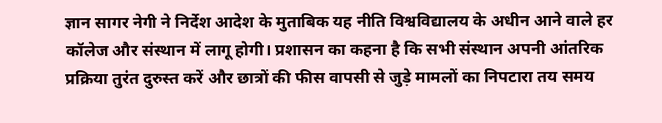ज्ञान सागर नेगी ने निर्देश आदेश के मुताबिक यह नीति विश्वविद्यालय के अधीन आने वाले हर कॉलेज और संस्थान में लागू होगी। प्रशासन का कहना है कि सभी संस्थान अपनी आंतरिक प्रक्रिया तुरंत दुरुस्त करें और छात्रों की फीस वापसी से जुड़े मामलों का निपटारा तय समय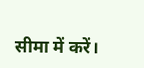सीमा में करें।